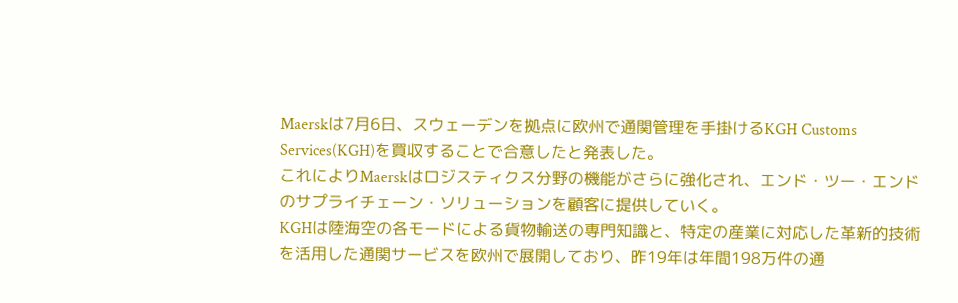Maerskは7月6日、スウェーデンを拠点に欧州で通関管理を手掛けるKGH Customs Services(KGH)を買収することで合意したと発表した。
これによりMaerskはロジスティクス分野の機能がさらに強化され、エンド・ツー・エンドのサプライチェーン・ソリューションを顧客に提供していく。
KGHは陸海空の各モードによる貨物輸送の専門知識と、特定の産業に対応した革新的技術を活用した通関サービスを欧州で展開しており、昨19年は年間198万件の通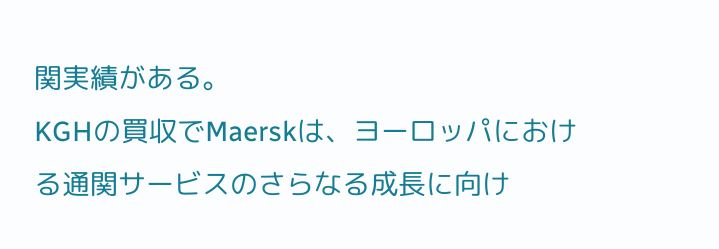関実績がある。
KGHの買収でMaerskは、ヨーロッパにおける通関サービスのさらなる成長に向け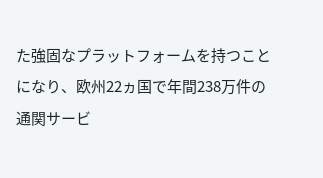た強固なプラットフォームを持つことになり、欧州22ヵ国で年間238万件の通関サービ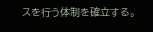スを行う体制を確立する。